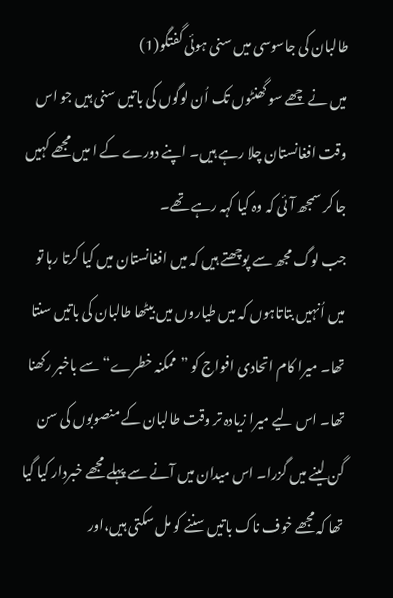طالبان کی جاسوسی میں سنی ہوئی گفتگو(1)
میں نے چھے سو گھنٹوں تک اُن لوگوں کی باتیں سنی ہیں جو اس وقت افغانستان چلا رہے ہیں۔ اپنے دورے کے ا میں مجھے کہیں جا کر سمجھ آئی کہ وہ کیا کہہ رہے تھے۔
جب لوگ مجھ سے پوچھتے ہیں کہ میں افغانستان میں کیا کرتا رہا تو میں اُنہیں بتاتاہوں کہ میں طیاروں میں بیٹھا طالبان کی باتیں سنتا تھا۔ میرا کام اتحادی افواج کو ”ممکنہ خطرے“ سے باخبر رکھنا تھا۔ اس لیے میرا زیادہ تر وقت طالبان کے منصوبوں کی سن گن لینے میں گزرا۔ اس میدان میں آنے سے پہلے مجھے خبردار کیا گیا تھا کہ مجھے خوف ناک باتیں سننے کو مل سکتی ہیں،اور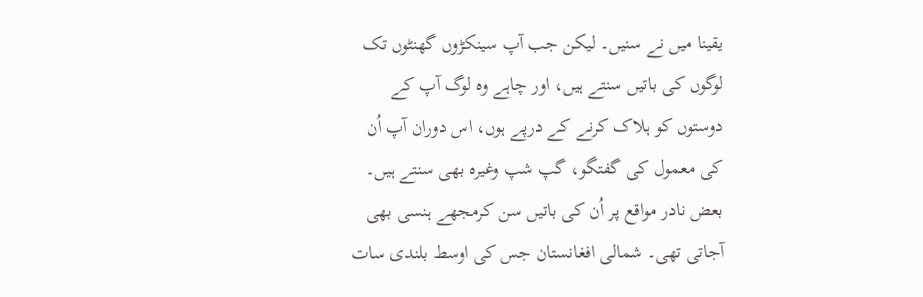یقینا میں نے سنیں۔ لیکن جب آپ سینکڑوں گھنٹوں تک لوگوں کی باتیں سنتے ہیں، اور چاہے وہ لوگ آپ کے دوستوں کو ہلاک کرنے کے درپے ہوں، اس دوران آپ اُن کی معمول کی گفتگو، گپ شپ وغیرہ بھی سنتے ہیں۔
بعض نادر مواقع پر اُن کی باتیں سن کرمجھے ہنسی بھی آجاتی تھی۔ شمالی افغانستان جس کی اوسط بلندی سات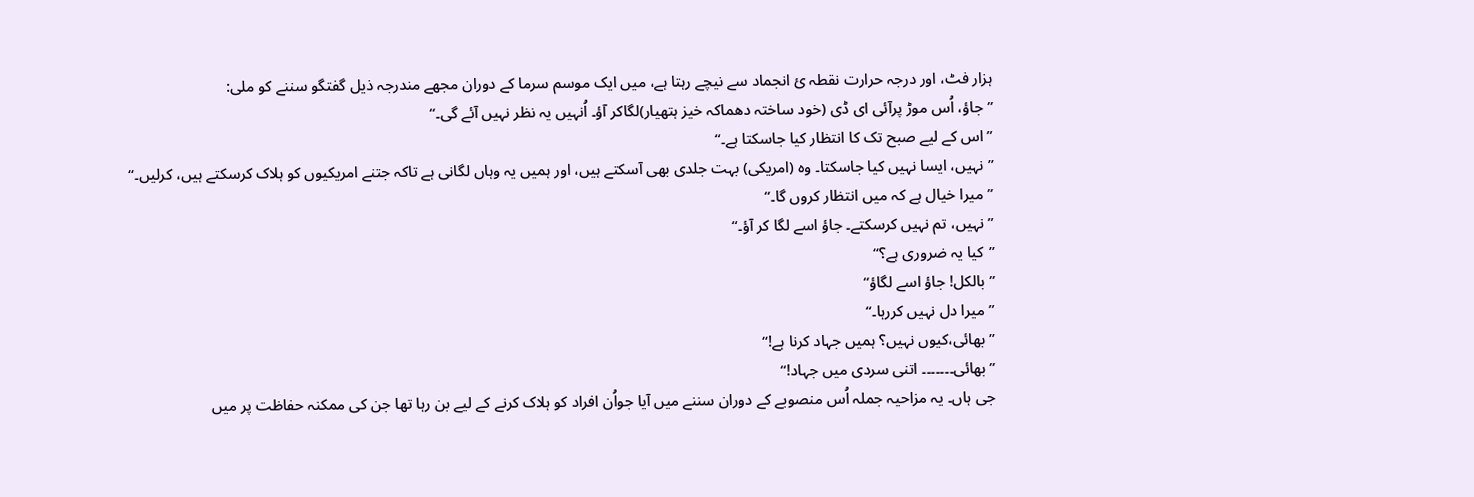ہزار فٹ، اور درجہ حرارت نقطہ ئ انجماد سے نیچے رہتا ہے، میں ایک موسم سرما کے دوران مجھے مندرجہ ذیل گفتگو سننے کو ملی:
”جاؤ، اُس موڑ پرآئی ای ڈی (خود ساختہ دھماکہ خیز ہتھیار)لگاکر آؤ۔ اُنہیں یہ نظر نہیں آئے گی۔“
”اس کے لیے صبح تک کا انتظار کیا جاسکتا ہے۔“
”نہیں، ایسا نہیں کیا جاسکتا۔ وہ (امریکی) بہت جلدی بھی آسکتے ہیں، اور ہمیں یہ وہاں لگانی ہے تاکہ جتنے امریکیوں کو ہلاک کرسکتے ہیں، کرلیں۔“
”میرا خیال ہے کہ میں انتظار کروں گا۔“
”نہیں، تم نہیں کرسکتے۔ جاؤ اسے لگا کر آؤ۔“
”کیا یہ ضروری ہے؟“
”بالکل! جاؤ اسے لگاؤ“
”میرا دل نہیں کررہا۔“
”بھائی،کیوں نہیں؟ ہمیں جہاد کرنا ہے!“
”بھائی۔۔۔۔۔۔۔ اتنی سردی میں جہاد!“
جی ہاں۔ یہ مزاحیہ جملہ اُس منصوبے کے دوران سننے میں آیا جواُن افراد کو ہلاک کرنے کے لیے بن رہا تھا جن کی ممکنہ حفاظت پر میں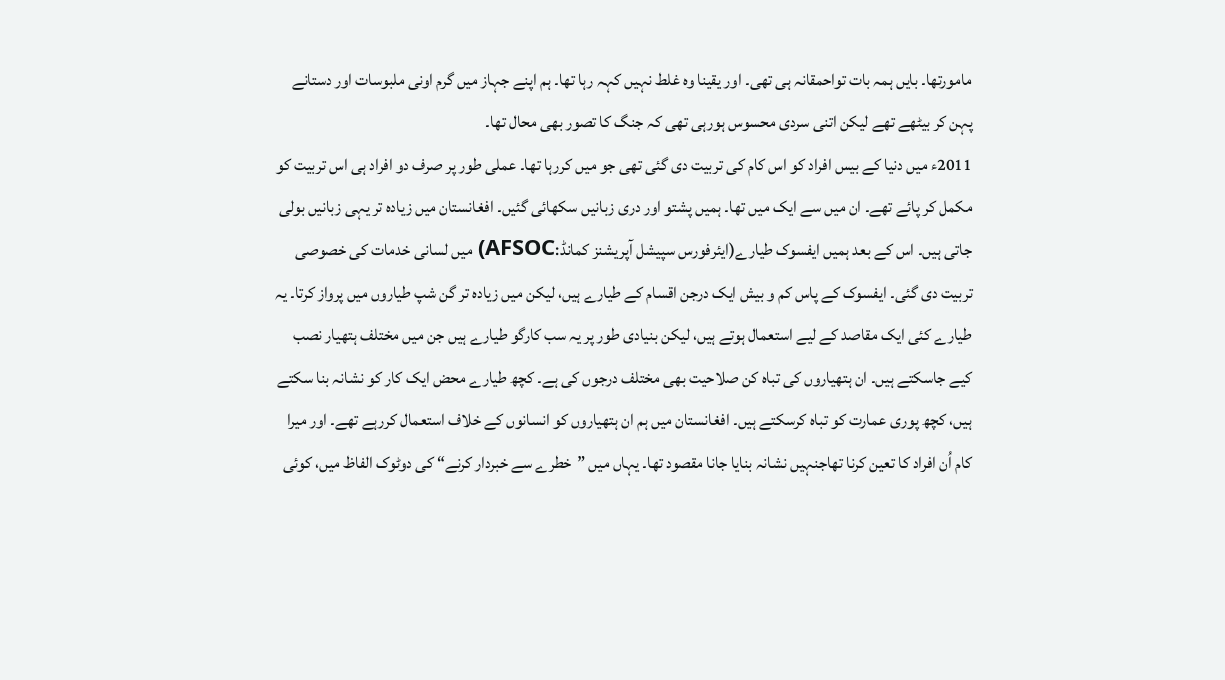مامورتھا۔ بایں ہمہ بات تواحمقانہ ہی تھی۔ اور یقینا وہ غلط نہیں کہہ رہا تھا۔ ہم اپنے جہاز میں گرم اونی ملبوسات اور دستانے پہن کر بیٹھے تھے لیکن اتنی سردی محسوس ہورہی تھی کہ جنگ کا تصور بھی محال تھا۔
2011ء میں دنیا کے بیس افراد کو اس کام کی تربیت دی گئی تھی جو میں کررہا تھا۔ عملی طور پر صرف دو افراد ہی اس تربیت کو مکمل کر پائے تھے۔ ان میں سے ایک میں تھا۔ ہمیں پشتو اور دری زبانیں سکھائی گئیں۔ افغانستان میں زیادہ تر یہی زبانیں بولی جاتی ہیں۔ اس کے بعد ہمیں ایفسوک طیارے(ایئرفورس سپیشل آپریشنز کمانڈ:AFSOC) میں لسانی خدمات کی خصوصی تربیت دی گئی۔ ایفسوک کے پاس کم و بیش ایک درجن اقسام کے طیارے ہیں، لیکن میں زیادہ تر گن شپ طیاروں میں پرواز کرتا۔ یہ طیارے کئی ایک مقاصد کے لیے استعمال ہوتے ہیں، لیکن بنیادی طور پر یہ سب کارگو طیارے ہیں جن میں مختلف ہتھیار نصب کیے جاسکتے ہیں۔ ان ہتھیاروں کی تباہ کن صلاحیت بھی مختلف درجوں کی ہے۔ کچھ طیارے محض ایک کار کو نشانہ بنا سکتے ہیں، کچھ پوری عمارت کو تباہ کرسکتے ہیں۔ افغانستان میں ہم ان ہتھیاروں کو انسانوں کے خلاف استعمال کررہے تھے۔ اور میرا کام اُن افراد کا تعین کرنا تھاجنہیں نشانہ بنایا جانا مقصود تھا۔ یہاں میں ”خطرے سے خبردار کرنے“ کی دوٹوک الفاظ میں، کوئی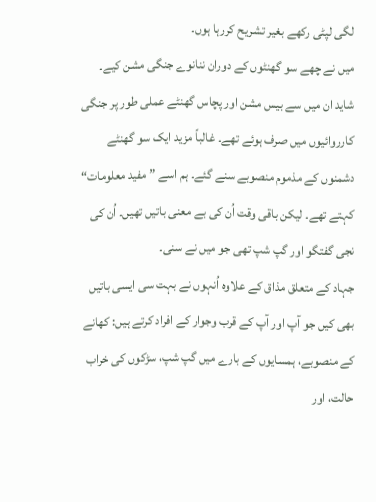لگی لپٹی رکھے بغیر تشریح کررہا ہوں۔
میں نے چھے سو گھنٹوں کے دوران ننانوے جنگی مشن کیے۔ شاید ان میں سے بیس مشن اور پچاس گھنٹے عملی طور پر جنگی کارروائیوں میں صرف ہوئے تھے۔ غالباً مزید ایک سو گھنٹے دشمنوں کے مذموم منصوبے سنے گئے۔ ہم اسے ”مفید معلومات“ کہتے تھے۔ لیکن باقی وقت اُن کی بے معنی باتیں تھیں۔ اُن کی نجی گفتگو اور گپ شپ تھی جو میں نے سنی۔
جہاد کے متعلق مذاق کے علاوہ اُنہوں نے بہت سی ایسی باتیں بھی کیں جو آپ اور آپ کے قرب وجوار کے افراد کرتے ہیں: کھانے کے منصوبے، ہمسایوں کے بارے میں گپ شپ، سڑکوں کی خراب حالت، اور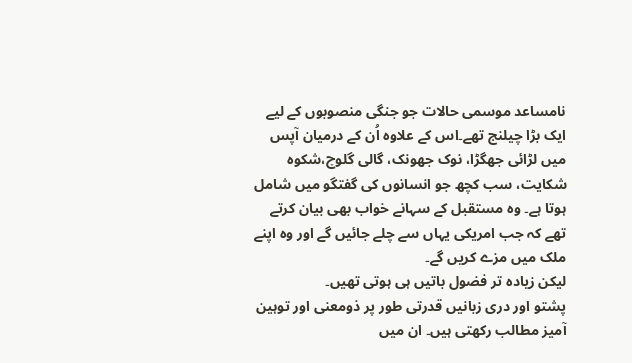نامساعد موسمی حالات جو جنگی منصوبوں کے لیے ایک بڑا چیلنج تھے۔اس کے علاوہ اُن کے درمیان آپس میں لڑائی جھگڑا، نوک جھونک، گالی گلوچ،شکوہ شکایت، سب کچھ جو انسانوں کی گفتگو میں شامل ہوتا ہے۔ وہ مستقبل کے سہانے خواب بھی بیان کرتے تھے کہ جب امریکی یہاں سے چلے جائیں گے اور وہ اپنے ملک میں مزے کریں گے۔
لیکن زیادہ تر فضول باتیں ہی ہوتی تھیں۔
پشتو اور دری زبانیں قدرتی طور پر ذومعنی اور توہین آمیز مطالب رکھتی ہیں۔ ان میں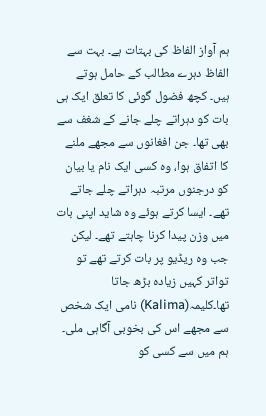ہم آواز الفاظ کی بہتات ہے۔ بہت سے الفاظ دہرے مطالب کے حامل ہوتے ہیں۔ کچھ فضول گوئی کا تعلق ایک ہی بات کو دہراتے چلے جانے کے شغف سے بھی تھا۔ جن افغانوں سے مجھے ملنے کا اتفاق ہوا، وہ کسی ایک نام یا بیان کو درجنوں مرتبہ دہراتے چلے جاتے تھے۔ ایسا کرتے ہوئے وہ شاید اپنی بات میں وزن پیدا کرنا چاہتے تھے۔ لیکن جب وہ ریڈیو پر بات کرتے تھے تو تواتر کہیں زیادہ بڑھ جاتا تھا۔کلیمہ(Kalima) نامی ایک شخص سے مجھے اس کی بخوبی آگاہی ملی۔ ہم میں سے کسی کو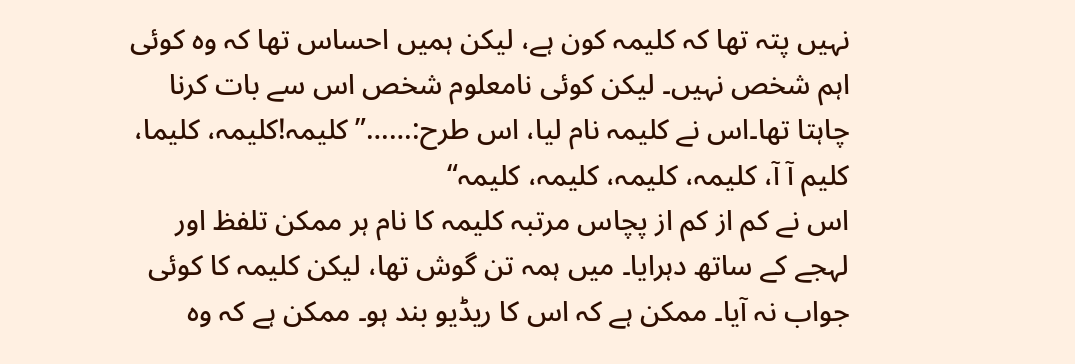نہیں پتہ تھا کہ کلیمہ کون ہے، لیکن ہمیں احساس تھا کہ وہ کوئی اہم شخص نہیں۔ لیکن کوئی نامعلوم شخص اس سے بات کرنا چاہتا تھا۔اس نے کلیمہ نام لیا، اس طرح:……” کلیمہ!کلیمہ، کلیما، کلیم آ آ، کلیمہ، کلیمہ، کلیمہ، کلیمہ“
اس نے کم از کم از پچاس مرتبہ کلیمہ کا نام ہر ممکن تلفظ اور لہجے کے ساتھ دہرایا۔ میں ہمہ تن گوش تھا، لیکن کلیمہ کا کوئی جواب نہ آیا۔ ممکن ہے کہ اس کا ریڈیو بند ہو۔ ممکن ہے کہ وہ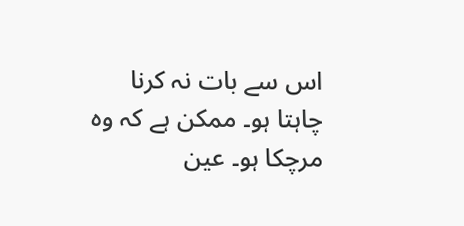اس سے بات نہ کرنا چاہتا ہو۔ ممکن ہے کہ وہ مرچکا ہو۔ عین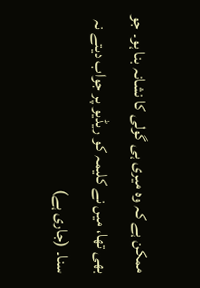ممکن ہے کہ وہ میری ہی گولی کا نشانہ بنا ہو۔ جو بھی تھا، میں نے کلیمہ کو ریڈیو پر جواب دیتے نہ سنا۔ (جاری ہے)